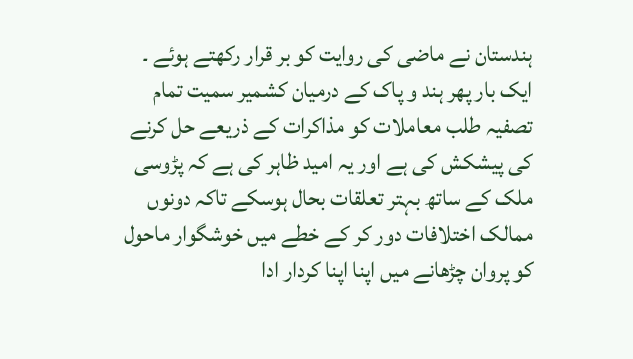ہندستان نے ماضی کی روایت کو بر قرار رکھتے ہوئے ۔ ایک بار پھر ہند و پاک کے درمیان کشمیر سمیت تمام تصفیہ طلب معاملات کو مذاکرات کے ذریعے حل کرنے کی پیشکش کی ہے اور یہ امید ظاہر کی ہے کہ پڑوسی ملک کے ساتھ بہتر تعلقات بحال ہوسکے تاکہ دونوں ممالک اختلافات دور کر کے خطے میں خوشگوار ماحول کو پروان چڑھانے میں اپنا اپنا کردار ادا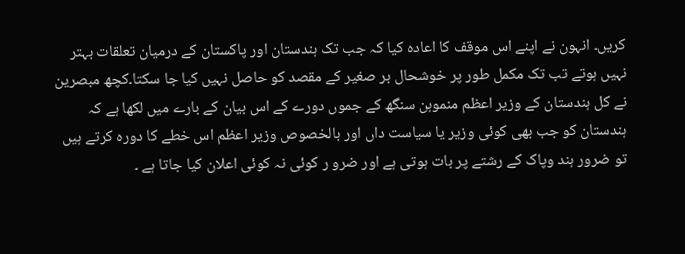کریں۔ انہون نے اپنے اس موقف کا اعادہ کیا کہ جب تک ہندستان اور پاکستان کے درمیان تعلقات بہتر نہیں ہوتے تب تک مکمل طور پر خوشحال بر صغیر کے مقصد کو حاصل نہیں کیا جا سکتا۔کچھ مبصرین نے کل ہندستان کے وزیر اعظم منموہن سنگھ کے جموں دورے کے اس بیان کے بارے میں لکھا ہے کہ ہندستان کو جب بھی کوئی وزیر یا سیاست داں اور بالخصوص وزیر اعظم اس خطے کا دورہ کرتے ہیں تو ضرور ہند وپاک کے رشتے پر بات ہوتی ہے اور ضرو ر کوئی نہ کوئی اعلان کیا جاتا ہے ۔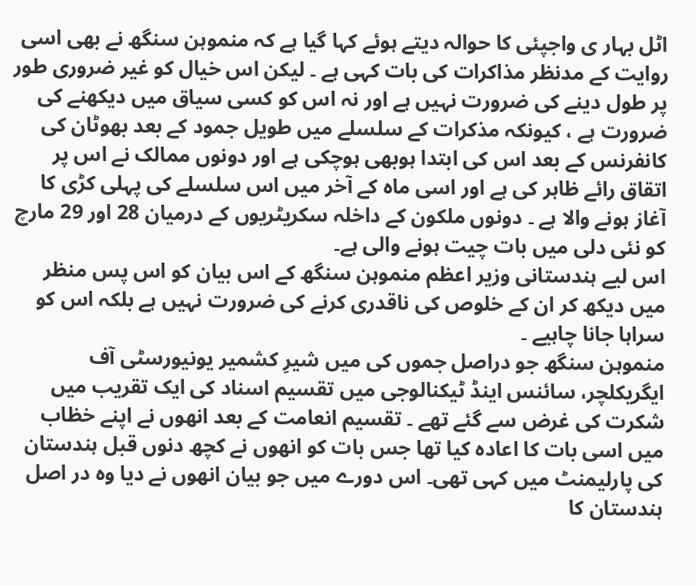اٹل بہار ی واجپئی کا حوالہ دیتے ہوئے کہا گیا ہے کہ منموہن سنگھ نے بھی اسی روایت کے مدنظر مذاکرات کی بات کہی ہے ۔ لیکن اس خیال کو غیر ضروری طور پر طول دینے کی ضرورت نہیں ہے اور نہ اس کو کسی سیاق میں دیکھنے کی ضرورت ہے ، کیونکہ مذکرات کے سلسلے میں طویل جمود کے بعد بھوٹان کی کانفرنس کے بعد اس کی ابتدا ہوبھی ہوچکی ہے اور دونوں ممالک نے اس پر اتقاق رائے ظاہر کی ہے اور اسی ماہ کے آخر میں اس سلسلے کی پہلی کڑی کا آغاز ہونے والا ہے ۔ دونوں ملکون کے داخلہ سکریٹریوں کے درمیان 28 اور 29 مارچ کو نئی دلی میں بات چیت ہونے والی ہے۔
اس لیے ہندستانی وزیر اعظم منموہن سنگھ کے اس بیان کو اس پس منظر میں دیکھ کر ان کے خلوص کی ناقدری کرنے کی ضرورت نہیں ہے بلکہ اس کو سراہا جانا چاہیے ۔
منموہن سنگھ جو دراصل جموں کی میں شیرِ کشمیر یونیورسٹی آف ایگریکلچر، سائنس اینڈ ٹیکنالوجی میں تقسیم اسناد کی ایک تقریب میں شکرت کی غرض سے گئے تھے ۔ تقسیم انعامت کے بعد انھوں نے اپنے خظاب میں اسی بات کا اعادہ کیا تھا جس بات کو انھوں نے کچھ دنوں قبل ہندستان کی پارلیمنٹ میں کہی تھی۔ اس دورے میں جو بیان انھوں نے دیا وہ در اصل ہندستان کا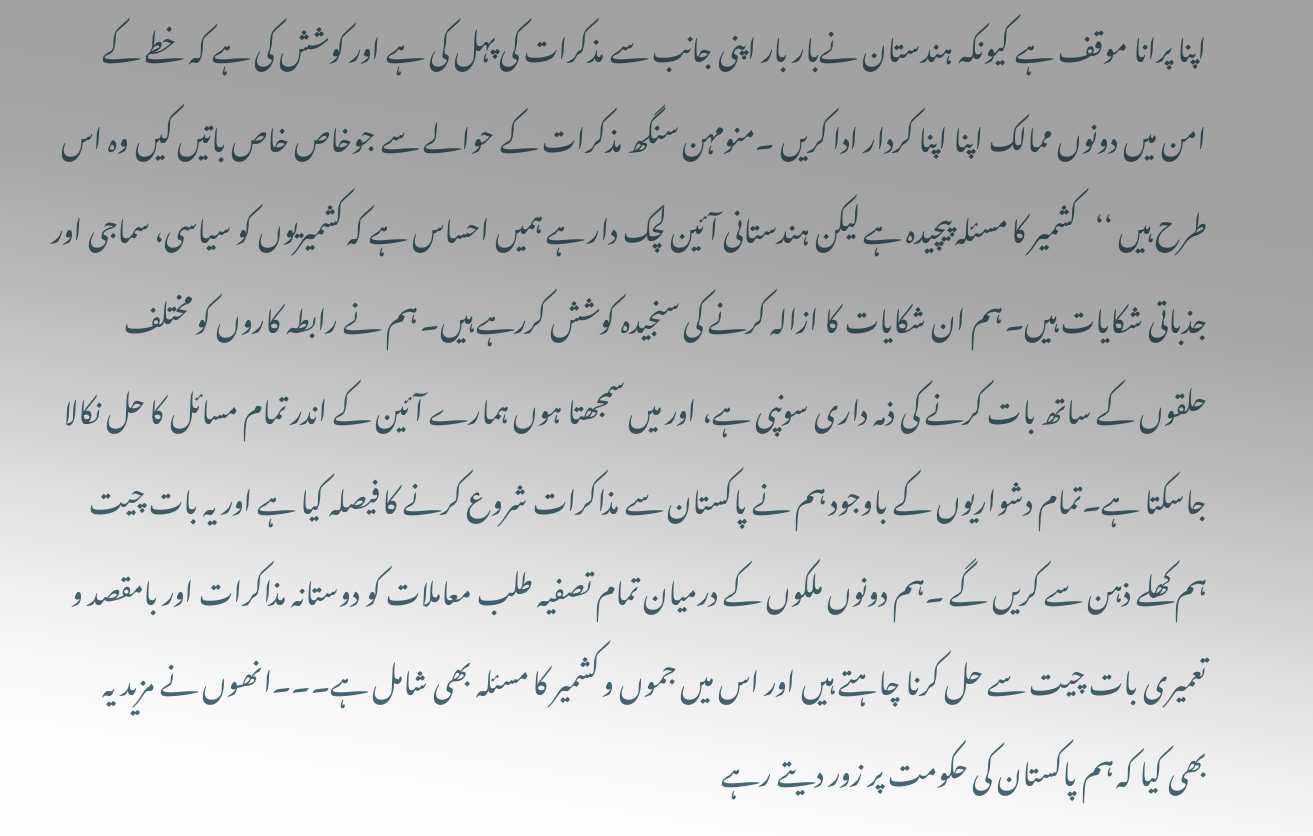اپنا پرانا موقف ہے کیونکہ ہندستان نےبار بار اپنی جانب سے مذکرات کی پہل کی ہے اور کوشش کی ہے کہ خطے کے امن میں دونوں ممالک اپنا اپنا کردار ادا کریں ۔منومہن سنگھ مذکرات کے حوالے سے جوخاص خاص باتیں کیں وہ اس طرح ہیں ‘‘کشمیر کا مسئلہ پیچیدہ ہے لیکن ہندستانی آئین لچک دار ہے ہمیں احساس ہے کہ کشمیریوں کو سیاسی، سماجی اور جذباتی شکایات ہیں۔ ہم ان شکایات کا ازالہ کرنے کی سنجیدہ کوشش کررہے ہیں۔ ہم نے رابطہ کاروں کو مختلف حلقوں کے ساتھ بات کرنے کی ذمہ داری سونپی ہے، اور میں سمجھتا ہوں ہمارے آئین کے اندر تمام مسائل کا حل نکالا جاسکتا ہے۔تمام دشواریوں کے باوجود ہم نے پاکستان سے مذاکرات شروع کرنے کا فیصلہ کیا ہے اور یہ بات چیت ہم کھلے ذہن سے کریں گے ۔ہم دونوں ملکوں کے درمیان تمام تصفیہ طلب معاملات کو دوستانہ مذاکرات اور بامقصد و تعمیری بات چیت سے حل کرنا چاہتے ہیں اور اس میں جموں و کشمیر کا مسئلہ بھی شامل ہے۔۔۔انھوں نے مزید یہ بھی کیا کہ ہم پاکستان کی حکومت پر زور دیتے رہے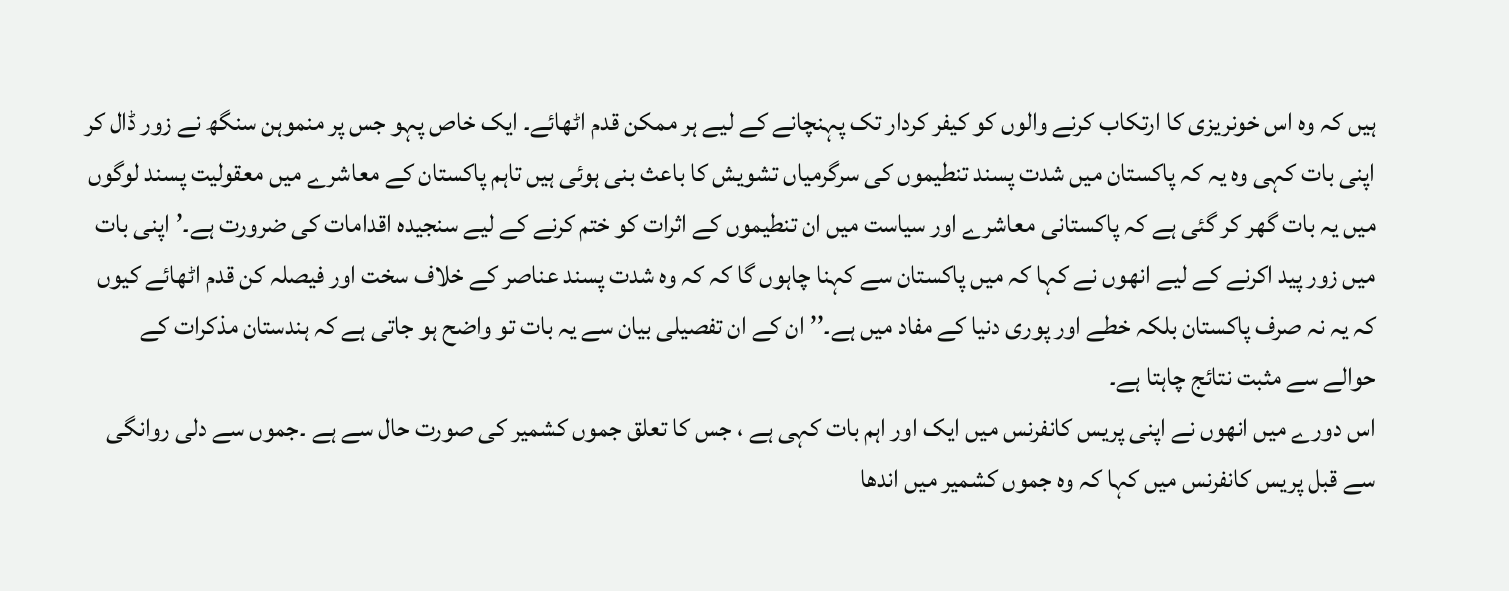ہیں کہ وہ اس خونریزی کا ارتکاب کرنے والوں کو کیفر کردار تک پہنچانے کے لیے ہر ممکن قدم اٹھائے۔ ایک خاص پہو جس پر منموہن سنگھ نے زور ڈال کر اپنی بات کہی وہ یہ کہ پاکستان میں شدت پسند تنطیموں کی سرگرمیاں تشویش کا باعث بنی ہوئی ہیں تاہم پاکستان کے معاشرے میں معقولیت پسند لوگوں میں یہ بات گھر کر گئی ہے کہ پاکستانی معاشرے اور سیاست میں ان تنطیموں کے اثرات کو ختم کرنے کے لیے سنجیدہ اقدامات کی ضرورت ہے۔’اپنی بات میں زور پید اکرنے کے لیے انھوں نے کہا کہ میں پاکستان سے کہنا چاہوں گا کہ کہ وہ شدت پسند عناصر کے خلاف سخت اور فیصلہ کن قدم اٹھائے کیوں کہ یہ نہ صرف پاکستان بلکہ خطے اور پوری دنیا کے مفاد میں ہے۔’’ ان کے ان تفصیلی بیان سے یہ بات تو واضح ہو جاتی ہے کہ ہندستان مذکرات کے حوالے سے مثبت نتائج چاہتا ہے۔
اس دورے میں انھوں نے اپنی پریس کانفرنس میں ایک اور اہم بات کہی ہے ، جس کا تعلق جموں کشمیر کی صورت حال سے ہے ۔جموں سے دلی روانگی سے قبل پریس کانفرنس میں کہا کہ وہ جموں کشمیر میں اندھا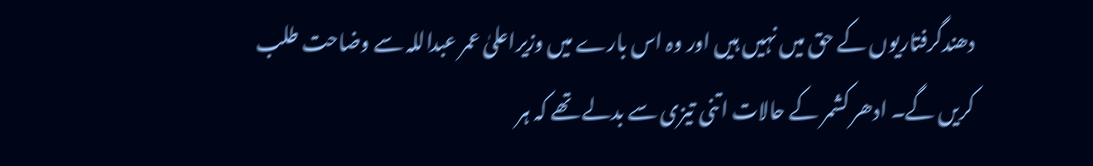دھندگرفتاریوں کے حق میں نہیں ہیں اور وہ اس بارے میں وزیراعلیٰ عمر عبداللہ سے وضاحت طلب کریں گے۔ ادھر کشمر کے حالات اتنی تیزی سے بدلے تھے کہ ہر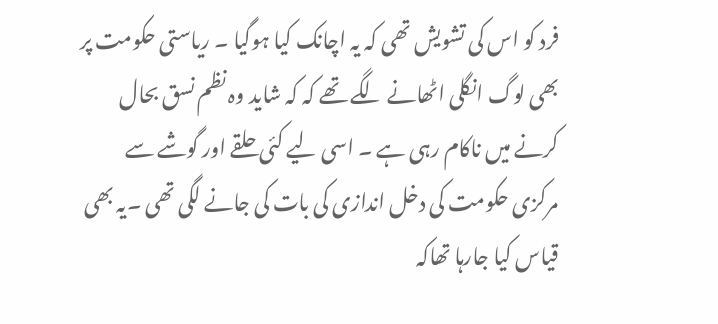فرد کو اس کی تشویش تھی کہ یہ اچانک کیا ہوگیا ۔ ریاستی حکومت پر بھی لوگ انگلی اٹھانے لگے تھے کہ کہ شاید وہ نظم نسق بحال کرنے میں ناکام رہی ہے ۔ اسی لیے کئی حلقے اور گوشے سے مرکزی حکومت کی دخل اندازی کی بات کی جانے لگی تھی ۔یہ بھی قیاس کیا جارہا تھاکہ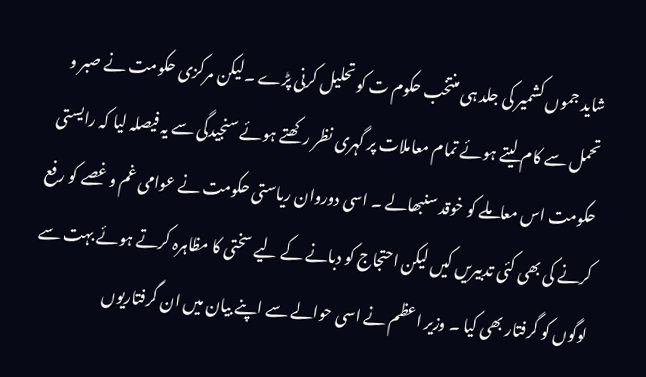شاید جموں کشمیر کی جلد ہی منتخب حکوم ت کو تحلیل کرنی پڑے ۔لیکن مرکزی حکومت نے صبر و تحمل سے کام لیتے ہوئے تمام معاملات پر گہری نظر رکھتے ہوئے سنجیدگی سے یہ فیصلہ لیا کہ رایستی حکومت اس معاملے کو خوقد سنبھالے ۔ اسی دوروان ریاستی حکومت نے عوامی غم و غصے کو رفع کرنے کی بھی کئی تدبیریں کیں لیکن احتجاج کو دبانے کے لیے سختی کا مظاہرہ کرتے ہوئے بہت سے لوگوں کو گرفتار بھی کیا ۔ وزیر اعظم نے اسی حوالے سے اپنے بیان میں ان گرفتاریوں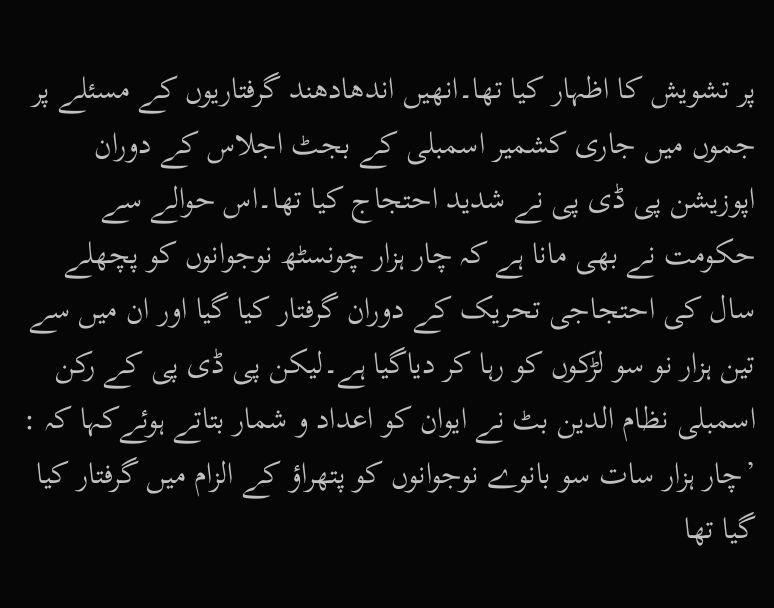پر تشویش کا اظہار کیا تھا۔انھیں اندھادھند گرفتاریوں کے مسئلے پر جموں میں جاری کشمیر اسمبلی کے بجٹ اجلاس کے دوران اپوزیشن پی ڈی پی نے شدید احتجاج کیا تھا۔اس حوالے سے حکومت نے بھی مانا ہے کہ چار ہزار چونسٹھ نوجوانوں کو پچھلے سال کی احتجاجی تحریک کے دوران گرفتار کیا گیا اور ان میں سے تین ہزار نو سو لڑکوں کو رہا کر دیاگیا ہے۔لیکن پی ڈی پی کے رکن اسمبلی نظام الدین بٹ نے ایوان کو اعداد و شمار بتاتے ہوئےکہا کہ : ’چار ہزار سات سو بانوے نوجوانوں کو پتھراؤ کے الزام میں گرفتار کیا گیا تھا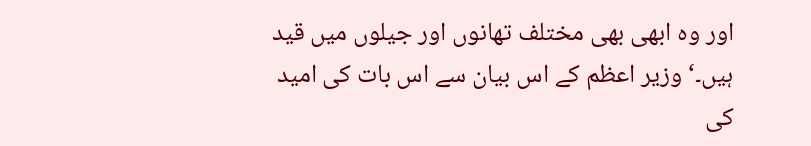اور وہ ابھی بھی مختلف تھانوں اور جیلوں میں قید ہیں۔‘ وزیر اعظم کے اس بیان سے اس بات کی امید کی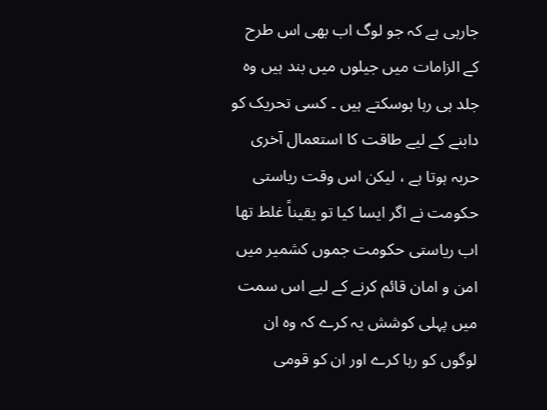جارہی ہے کہ جو لوگ اب بھی اس طرح کے الزامات میں جیلوں میں بند ہیں وہ جلد ہی رہا ہوسکتے ہیں ۔ کسی تحریک کو دابنے کے لیے طاقت کا استعمال آخری حربہ ہوتا ہے ، لیکن اس وقت ریاستی حکومت نے اگر ایسا کیا تو یقیناً غلط تھا اب ریاستی حکومت جموں کشمیر میں امن و امان قائم کرنے کے لیے اس سمت میں پہلی کوشش یہ کرے کہ وہ ان لوگوں کو رہا کرے اور ان کو قومی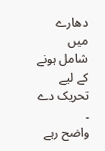دھارے میں شامل ہونے کے لیے تحریک دے ۔
واضح رہے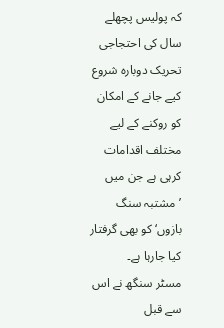کہ پولیس پچھلے سال کی احتجاجی تحریک دوبارہ شروع کیے جانے کے امکان کو روکنے کے لیے مختلف اقدامات کرہی ہے جن میں ’مشتبہ سنگ بازوں‘ کو بھی گرفتار کیا جارہا ہے۔
مسٹر سنگھ نے اس سے قبل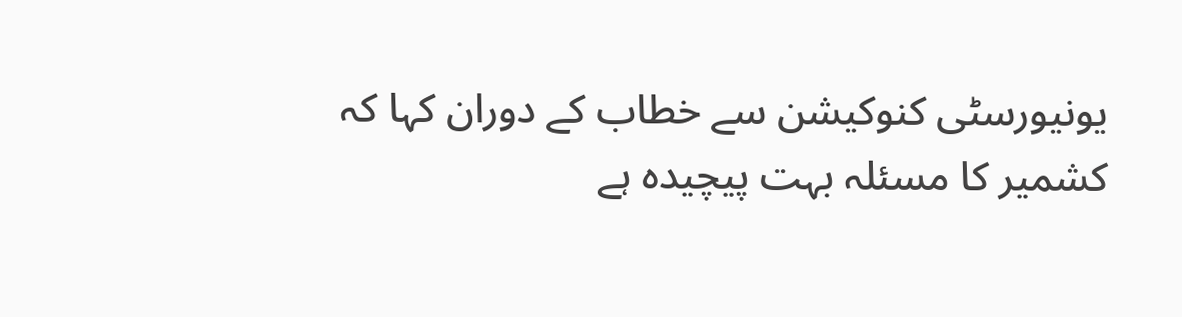یونیورسٹی کنوکیشن سے خطاب کے دوران کہا کہ کشمیر کا مسئلہ بہت پیچیدہ ہے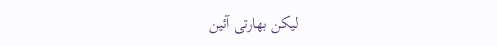لیکن بھارتی آئین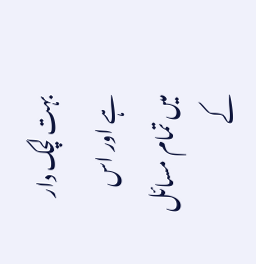بہت لچک دار ہے اور اس میں تمام مسائل کے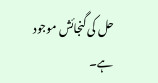حل کی گنجائش موجود ہے۔